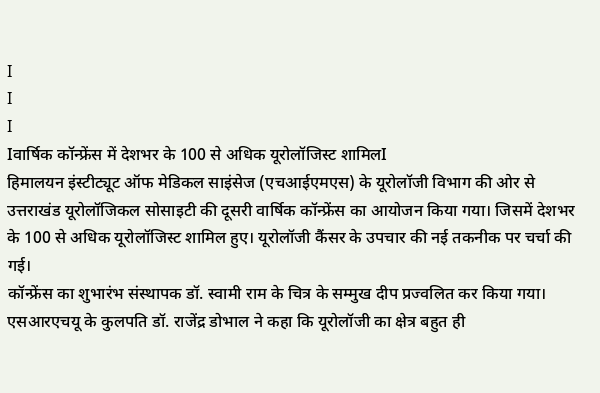I
I
I
Iवार्षिक कॉन्फ्रेंस में देशभर के 100 से अधिक यूरोलॉजिस्ट शामिलI
हिमालयन इंस्टीट्यूट ऑफ मेडिकल साइंसेज (एचआईएमएस) के यूरोलॉजी विभाग की ओर से उत्तराखंड यूरोलॉजिकल सोसाइटी की दूसरी वार्षिक कॉन्फ्रेंस का आयोजन किया गया। जिसमें देशभर के 100 से अधिक यूरोलॉजिस्ट शामिल हुए। यूरोलॉजी कैंसर के उपचार की नई तकनीक पर चर्चा की गई।
कॉन्फ्रेंस का शुभारंभ संस्थापक डॉ. स्वामी राम के चित्र के सम्मुख दीप प्रज्वलित कर किया गया। एसआरएचयू के कुलपति डॉ. राजेंद्र डोभाल ने कहा कि यूरोलॉजी का क्षेत्र बहुत ही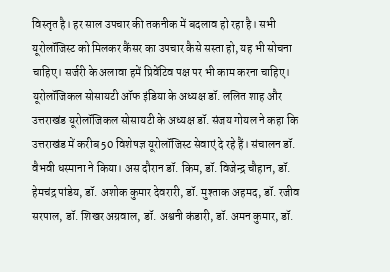विस्तृत है। हर साल उपचार की तकनीक में बदलाव हो रहा है। सभी यूरोलॉजिस्ट को मिलकर कैंसर का उपचार कैसे सस्ता हो, यह भी सोचना चाहिए। सर्जरी के अलावा हमें प्रिवेंटिव पक्ष पर भी काम करना चाहिए।
यूरोलॉजिकल सोसायटी ऑफ इंडिया के अध्यक्ष डॉ. ललित शाह और उत्तराखंड यूरोलॉजिकल सोसायटी के अध्यक्ष डॉ. संजय गोयल ने कहा कि उत्तराखंड में करीब 50 विशेषज्ञ यूरोलॉजिस्ट सेवाएं दे रहे हैं। संचालन डॉ. वैभवी धस्माना ने किया। अस दौरान डॉ. किम, डॉ. विजेन्द्र चौहान, डॉ. हेमचंद्र पांडेय, डॉ. अशोक कुमार देवरारी, डॉ. मुश्ताक अहमद, डॉ. रजीव सरपाल, डॉ. शिखर अग्रवाल, डॉ. अश्वनी कंडारी, डॉ. अमन कुमार, डॉ.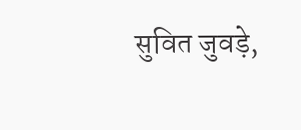सुवित जुवड़े,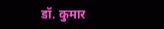डॉ. कुमार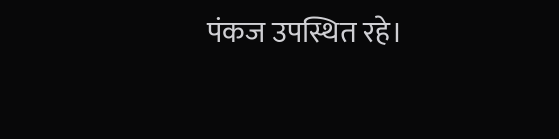पंकज उपस्थित रहे।